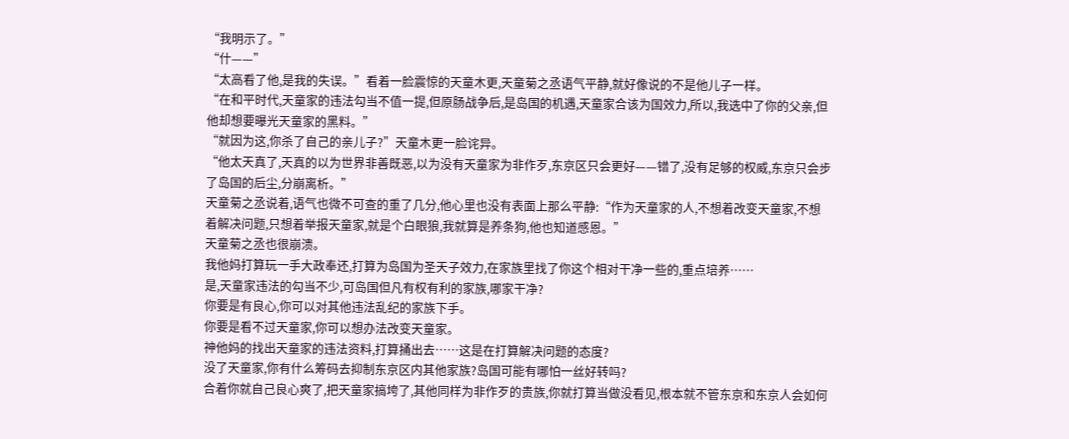“我明示了。”
“什——”
“太高看了他,是我的失误。”看着一脸震惊的天童木更,天童菊之丞语气平静,就好像说的不是他儿子一样。
“在和平时代,天童家的违法勾当不值一提,但原肠战争后,是岛国的机遇,天童家合该为国效力,所以,我选中了你的父亲,但他却想要曝光天童家的黑料。”
“就因为这,你杀了自己的亲儿子?”天童木更一脸诧异。
“他太天真了,天真的以为世界非善既恶,以为没有天童家为非作歹,东京区只会更好——错了,没有足够的权威,东京只会步了岛国的后尘,分崩离析。”
天童菊之丞说着,语气也微不可查的重了几分,他心里也没有表面上那么平静:“作为天童家的人,不想着改变天童家,不想着解决问题,只想着举报天童家,就是个白眼狼,我就算是养条狗,他也知道感恩。”
天童菊之丞也很崩溃。
我他妈打算玩一手大政奉还,打算为岛国为圣天子效力,在家族里找了你这个相对干净一些的,重点培养……
是,天童家违法的勾当不少,可岛国但凡有权有利的家族,哪家干净?
你要是有良心,你可以对其他违法乱纪的家族下手。
你要是看不过天童家,你可以想办法改变天童家。
神他妈的找出天童家的违法资料,打算捅出去……这是在打算解决问题的态度?
没了天童家,你有什么筹码去抑制东京区内其他家族?岛国可能有哪怕一丝好转吗?
合着你就自己良心爽了,把天童家搞垮了,其他同样为非作歹的贵族,你就打算当做没看见,根本就不管东京和东京人会如何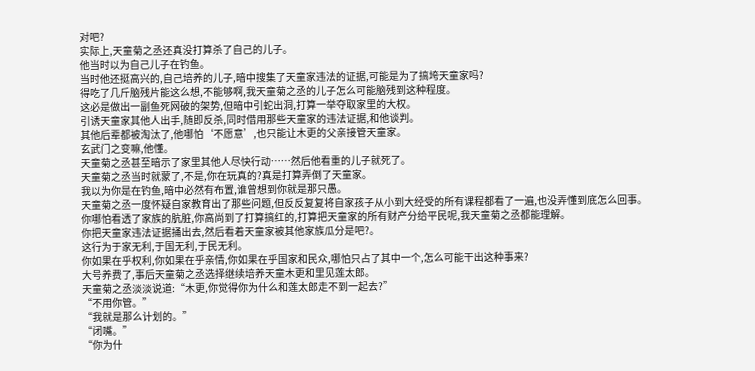对吧?
实际上,天童菊之丞还真没打算杀了自己的儿子。
他当时以为自己儿子在钓鱼。
当时他还挺高兴的,自己培养的儿子,暗中搜集了天童家违法的证据,可能是为了搞垮天童家吗?
得吃了几斤脑残片能这么想,不能够啊,我天童菊之丞的儿子怎么可能脑残到这种程度。
这必是做出一副鱼死网破的架势,但暗中引蛇出洞,打算一举夺取家里的大权。
引诱天童家其他人出手,随即反杀,同时借用那些天童家的违法证据,和他谈判。
其他后辈都被淘汰了,他哪怕‘不愿意’,也只能让木更的父亲接管天童家。
玄武门之变嘛,他懂。
天童菊之丞甚至暗示了家里其他人尽快行动……然后他看重的儿子就死了。
天童菊之丞当时就蒙了,不是,你在玩真的?真是打算弄倒了天童家。
我以为你是在钓鱼,暗中必然有布置,谁曾想到你就是那只愚。
天童菊之丞一度怀疑自家教育出了那些问题,但反反复复将自家孩子从小到大经受的所有课程都看了一遍,也没弄懂到底怎么回事。
你哪怕看透了家族的肮脏,你高尚到了打算搞红的,打算把天童家的所有财产分给平民呢,我天童菊之丞都能理解。
你把天童家违法证据捅出去,然后看着天童家被其他家族瓜分是吧?。
这行为于家无利,于国无利,于民无利。
你如果在乎权利,你如果在乎亲情,你如果在乎国家和民众,哪怕只占了其中一个,怎么可能干出这种事来?
大号养费了,事后天童菊之丞选择继续培养天童木更和里见莲太郎。
天童菊之丞淡淡说道:“木更,你觉得你为什么和莲太郎走不到一起去?”
“不用你管。”
“我就是那么计划的。”
“闭嘴。”
“你为什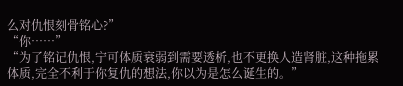么对仇恨刻骨铭心?”
“你……”
“为了铭记仇恨,宁可体质衰弱到需要透析,也不更换人造肾脏,这种拖累体质,完全不利于你复仇的想法,你以为是怎么诞生的。”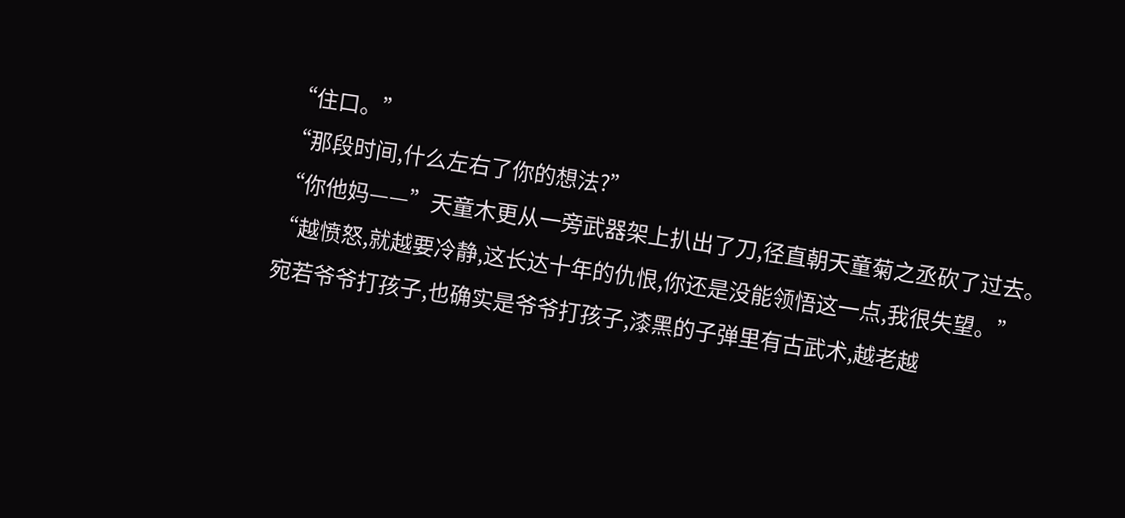“住口。”
“那段时间,什么左右了你的想法?”
“你他妈——”天童木更从一旁武器架上扒出了刀,径直朝天童菊之丞砍了过去。
“越愤怒,就越要冷静,这长达十年的仇恨,你还是没能领悟这一点,我很失望。”
宛若爷爷打孩子,也确实是爷爷打孩子,漆黑的子弹里有古武术,越老越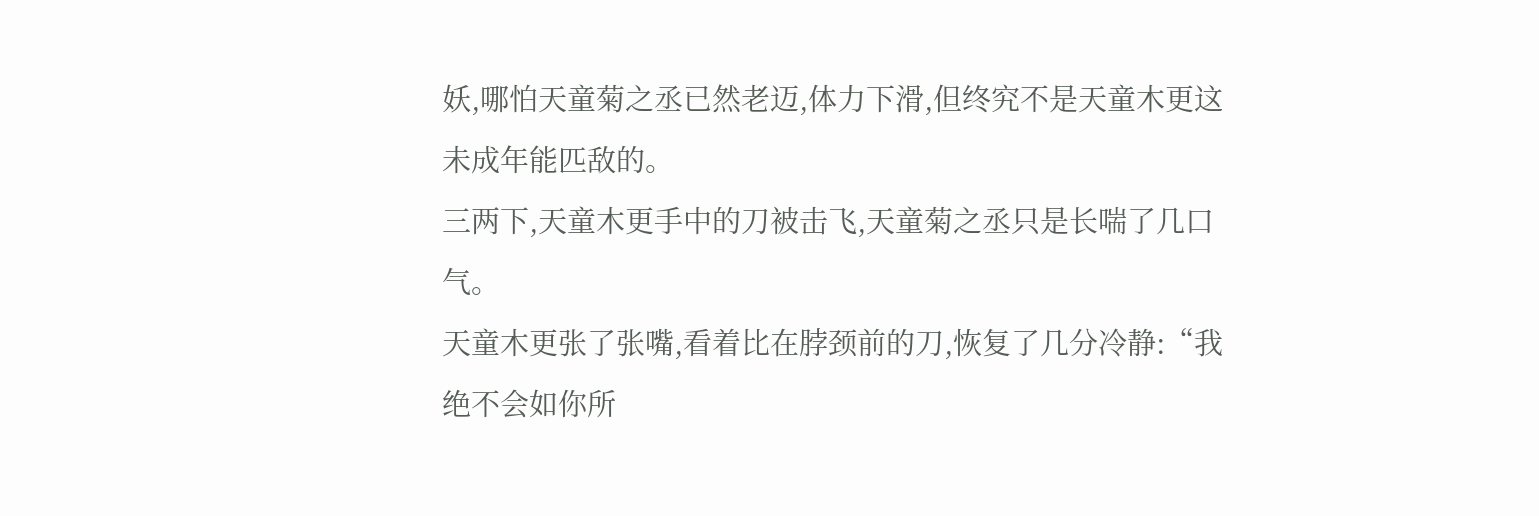妖,哪怕天童菊之丞已然老迈,体力下滑,但终究不是天童木更这未成年能匹敌的。
三两下,天童木更手中的刀被击飞,天童菊之丞只是长喘了几口气。
天童木更张了张嘴,看着比在脖颈前的刀,恢复了几分冷静:“我绝不会如你所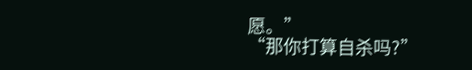愿。”
“那你打算自杀吗?”